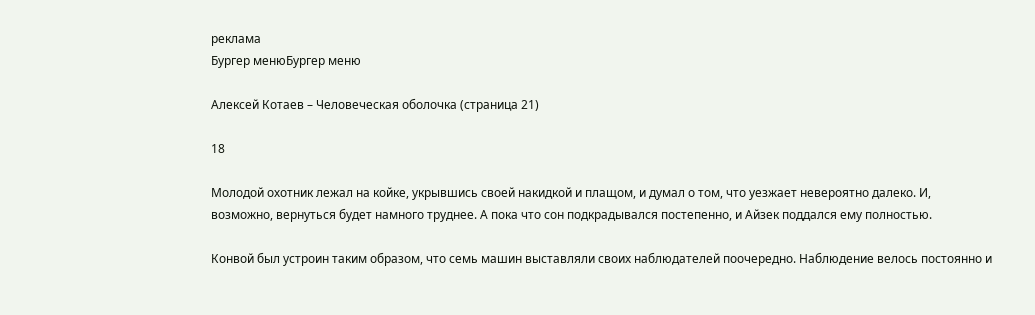реклама
Бургер менюБургер меню

Алексей Котаев – Человеческая оболочка (страница 21)

18

Молодой охотник лежал на койке, укрывшись своей накидкой и плащом, и думал о том, что уезжает невероятно далеко. И, возможно, вернуться будет намного труднее. А пока что сон подкрадывался постепенно, и Айзек поддался ему полностью.

Конвой был устроин таким образом, что семь машин выставляли своих наблюдателей поочередно. Наблюдение велось постоянно и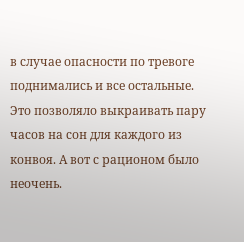в случае опасности по тревоге поднимались и все остальные. Это позволяло выкраивать пару часов на сон для каждого из конвоя. А вот с рационом было неочень.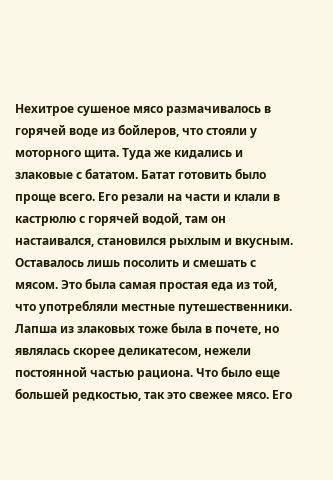Нехитрое сушеное мясо размачивалось в горячей воде из бойлеров, что стояли у моторного щита. Туда же кидались и злаковые с бататом. Батат готовить было проще всего. Его резали на части и клали в кастрюлю с горячей водой, там он настаивался, становился рыхлым и вкусным. Оставалось лишь посолить и смешать с мясом. Это была самая простая еда из той, что употребляли местные путешественники. Лапша из злаковых тоже была в почете, но являлась скорее деликатесом, нежели постоянной частью рациона. Что было еще большей редкостью, так это свежее мясо. Его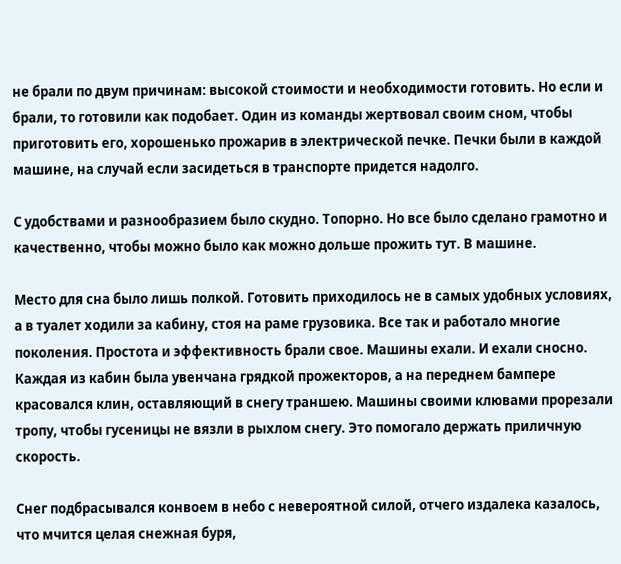не брали по двум причинам: высокой стоимости и необходимости готовить. Но если и брали, то готовили как подобает. Один из команды жертвовал своим сном, чтобы приготовить его, хорошенько прожарив в электрической печке. Печки были в каждой машине, на случай если засидеться в транспорте придется надолго.

С удобствами и разнообразием было скудно. Топорно. Но все было сделано грамотно и качественно, чтобы можно было как можно дольше прожить тут. В машине.

Место для сна было лишь полкой. Готовить приходилось не в самых удобных условиях, а в туалет ходили за кабину, стоя на раме грузовика. Все так и работало многие поколения. Простота и эффективность брали свое. Машины ехали. И ехали сносно. Каждая из кабин была увенчана грядкой прожекторов, а на переднем бампере красовался клин, оставляющий в снегу траншею. Машины своими клювами прорезали тропу, чтобы гусеницы не вязли в рыхлом снегу. Это помогало держать приличную скорость.

Снег подбрасывался конвоем в небо с невероятной силой, отчего издалека казалось, что мчится целая снежная буря,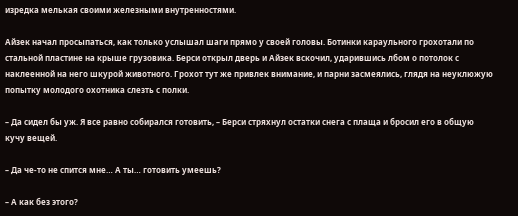изредка мелькая своими железными внутренностями.

Айзек начал просыпаться, как только услышал шаги прямо у своей головы. Ботинки караульного грохотали по стальной пластине на крыше грузовика. Берси открыл дверь и Айзек вскочил, ударившись лбом о потолок с наклеенной на него шкурой животного. Грохот тут же привлек внимание, и парни засмеялись, глядя на неуклюжую попытку молодого охотника слезть с полки.

– Да сидел бы уж. Я все равно собирался готовить, – Берси стряхнул остатки снега с плаща и бросил его в общую кучу вещей.

– Да че-то не спится мне… А ты… готовить умеешь?

– А как без этого?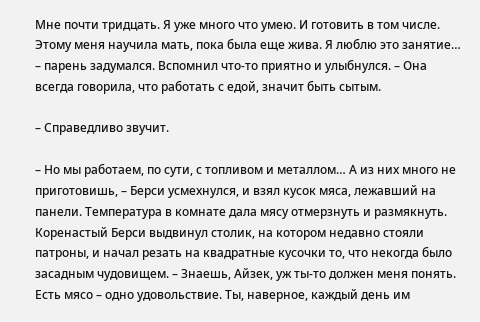Мне почти тридцать. Я уже много что умею. И готовить в том числе. Этому меня научила мать, пока была еще жива. Я люблю это занятие… – парень задумался. Вспомнил что-то приятно и улыбнулся. – Она всегда говорила, что работать с едой, значит быть сытым.

– Справедливо звучит.

– Но мы работаем, по сути, с топливом и металлом… А из них много не приготовишь, – Берси усмехнулся, и взял кусок мяса, лежавший на панели. Температура в комнате дала мясу отмерзнуть и размякнуть. Коренастый Берси выдвинул столик, на котором недавно стояли патроны, и начал резать на квадратные кусочки то, что некогда было засадным чудовищем. – Знаешь, Айзек, уж ты-то должен меня понять. Есть мясо – одно удовольствие. Ты, наверное, каждый день им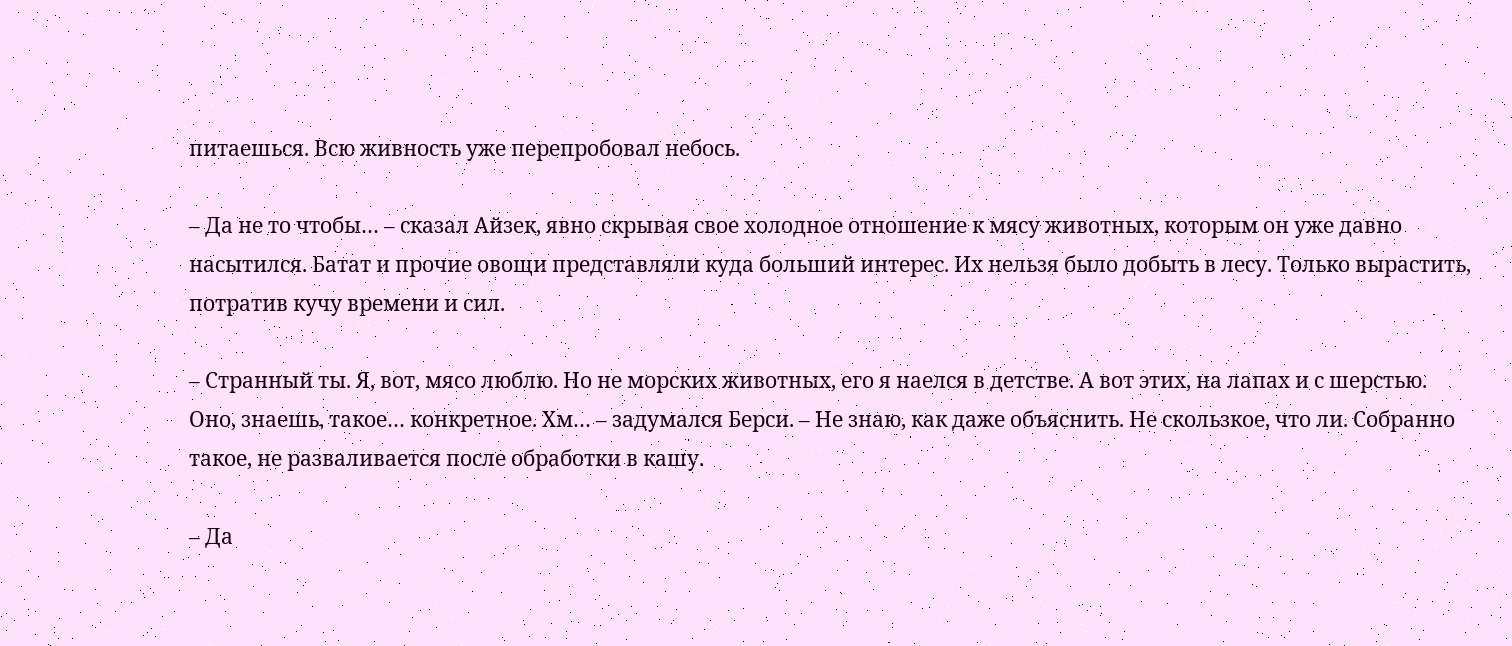питаешься. Всю живность уже перепробовал небось.

– Да не то чтобы… – сказал Айзек, явно скрывая свое холодное отношение к мясу животных, которым он уже давно насытился. Батат и прочие овощи представляли куда больший интерес. Их нельзя было добыть в лесу. Только вырастить, потратив кучу времени и сил.

– Странный ты. Я, вот, мясо люблю. Но не морских животных, его я наелся в детстве. А вот этих, на лапах и с шерстью. Оно, знаешь, такое… конкретное. Хм… – задумался Берси. – Не знаю, как даже объяснить. Не скользкое, что ли. Собранно такое, не разваливается после обработки в кашу.

– Да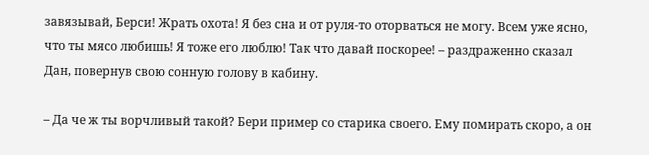завязывай, Берси! Жрать охота! Я без сна и от руля-то оторваться не могу. Всем уже ясно, что ты мясо любишь! Я тоже его люблю! Так что давай поскорее! – раздраженно сказал Дан, повернув свою сонную голову в кабину.

– Да че ж ты ворчливый такой? Бери пример со старика своего. Ему помирать скоро, а он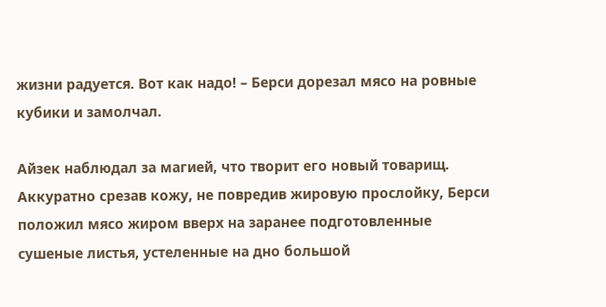жизни радуется. Вот как надо! – Берси дорезал мясо на ровные кубики и замолчал.

Айзек наблюдал за магией, что творит его новый товарищ. Аккуратно срезав кожу, не повредив жировую прослойку, Берси положил мясо жиром вверх на заранее подготовленные сушеные листья, устеленные на дно большой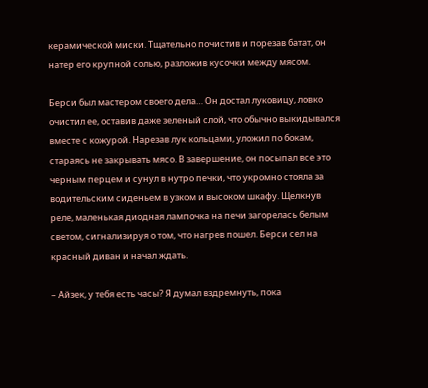керамической миски. Тщательно почистив и порезав батат, он натер его крупной солью, разложив кусочки между мясом.

Берси был мастером своего дела… Он достал луковицу, ловко очистил ее, оставив даже зеленый слой, что обычно выкидывался вместе с кожурой. Нарезав лук кольцами, уложил по бокам, стараясь не закрывать мясо. В завершение, он посыпал все это черным перцем и сунул в нутро печки, что укромно стояла за водительским сиденьем в узком и высоком шкафу. Щелкнув реле, маленькая диодная лампочка на печи загорелась белым светом, сигнализируя о том, что нагрев пошел. Берси сел на красный диван и начал ждать.

– Айзек, у тебя есть часы? Я думал вздремнуть, пока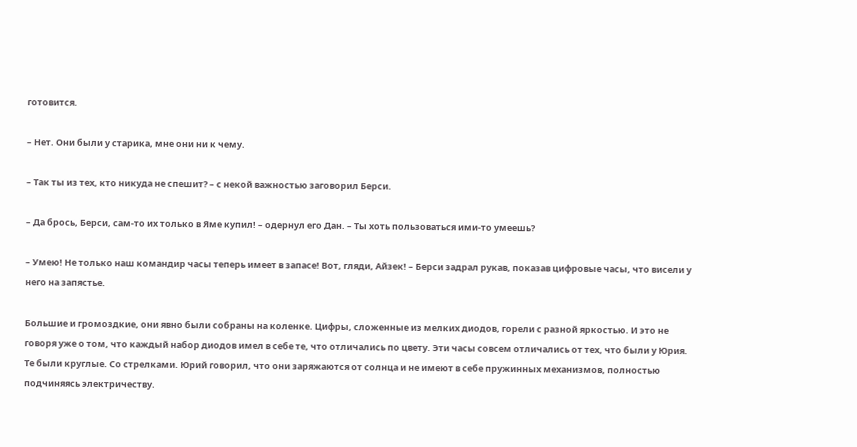готовится.

– Нет. Они были у старика, мне они ни к чему.

– Так ты из тех, кто никуда не спешит? – с некой важностью заговорил Берси.

– Да брось, Берси, сам-то их только в Яме купил! – одернул его Дан. – Ты хоть пользоваться ими-то умеешь?

– Умею! Не только наш командир часы теперь имеет в запасе! Вот, гляди, Айзек! – Берси задрал рукав, показав цифровые часы, что висели у него на запястье.

Большие и громоздкие, они явно были собраны на коленке. Цифры, сложенные из мелких диодов, горели с разной яркостью. И это не говоря уже о том, что каждый набор диодов имел в себе те, что отличались по цвету. Эти часы совсем отличались от тех, что были у Юрия. Те были круглые. Со стрелками. Юрий говорил, что они заряжаются от солнца и не имеют в себе пружинных механизмов, полностью подчиняясь электричеству.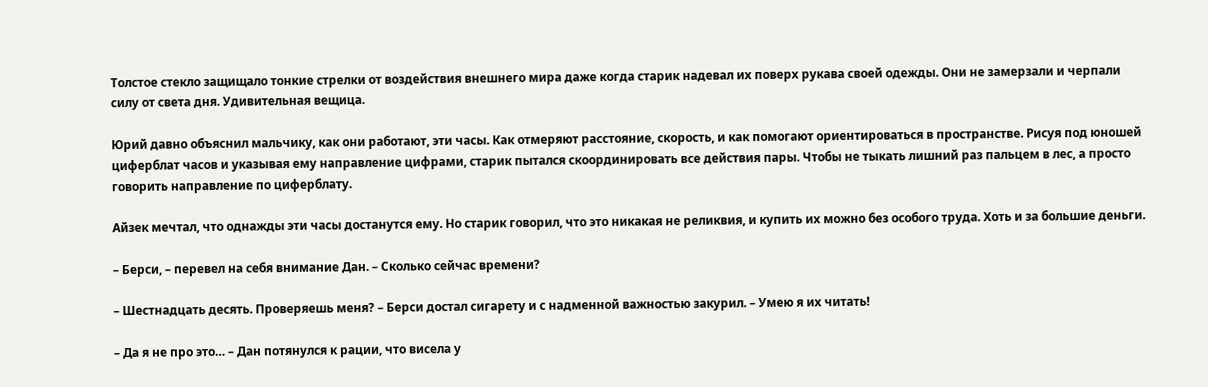Толстое стекло защищало тонкие стрелки от воздействия внешнего мира даже когда старик надевал их поверх рукава своей одежды. Они не замерзали и черпали силу от света дня. Удивительная вещица.

Юрий давно объяснил мальчику, как они работают, эти часы. Как отмеряют расстояние, скорость, и как помогают ориентироваться в пространстве. Рисуя под юношей циферблат часов и указывая ему направление цифрами, старик пытался скоординировать все действия пары. Чтобы не тыкать лишний раз пальцем в лес, а просто говорить направление по циферблату.

Айзек мечтал, что однажды эти часы достанутся ему. Но старик говорил, что это никакая не реликвия, и купить их можно без особого труда. Хоть и за большие деньги.

– Берси, – перевел на себя внимание Дан. – Сколько сейчас времени?

– Шестнадцать десять. Проверяешь меня? – Берси достал сигарету и с надменной важностью закурил. – Умею я их читать!

– Да я не про это… – Дан потянулся к рации, что висела у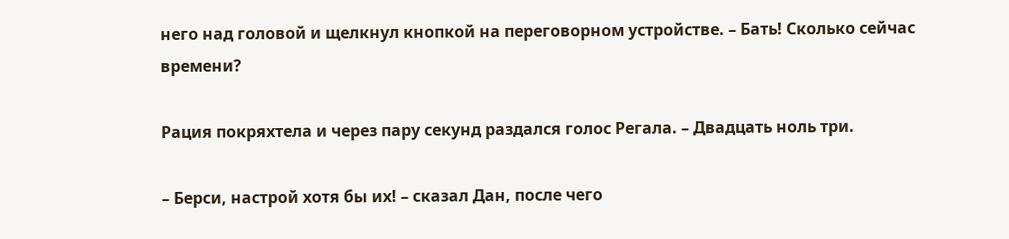него над головой и щелкнул кнопкой на переговорном устройстве. – Бать! Сколько сейчас времени?

Рация покряхтела и через пару секунд раздался голос Регала. – Двадцать ноль три.

– Берси, настрой хотя бы их! – сказал Дан, после чего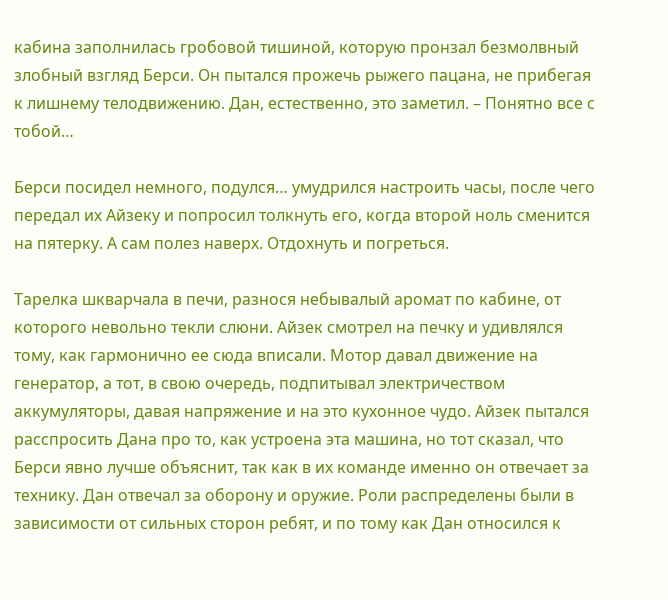кабина заполнилась гробовой тишиной, которую пронзал безмолвный злобный взгляд Берси. Он пытался прожечь рыжего пацана, не прибегая к лишнему телодвижению. Дан, естественно, это заметил. – Понятно все с тобой…

Берси посидел немного, подулся… умудрился настроить часы, после чего передал их Айзеку и попросил толкнуть его, когда второй ноль сменится на пятерку. А сам полез наверх. Отдохнуть и погреться.

Тарелка шкварчала в печи, разнося небывалый аромат по кабине, от которого невольно текли слюни. Айзек смотрел на печку и удивлялся тому, как гармонично ее сюда вписали. Мотор давал движение на генератор, а тот, в свою очередь, подпитывал электричеством аккумуляторы, давая напряжение и на это кухонное чудо. Айзек пытался расспросить Дана про то, как устроена эта машина, но тот сказал, что Берси явно лучше объяснит, так как в их команде именно он отвечает за технику. Дан отвечал за оборону и оружие. Роли распределены были в зависимости от сильных сторон ребят, и по тому как Дан относился к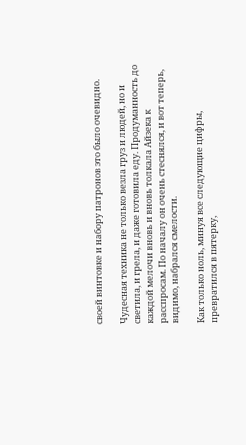своей винтовке и набору патронов это было очевидно.

Чудесная техника не только везла груз и людей, но и светила, и грела, и даже готовила еду. Продуманность до каждой мелочи вновь и вновь толкала Айзека к расспросам. По началу он очень стеснялся, и вот теперь, видимо, набрался смелости.

Как только ноль, минуя все следующие цифры, превратился в пятерку,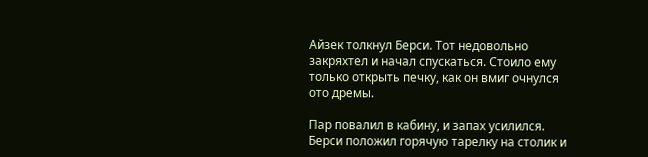Айзек толкнул Берси. Тот недовольно закряхтел и начал спускаться. Стоило ему только открыть печку, как он вмиг очнулся ото дремы.

Пар повалил в кабину, и запах усилился. Берси положил горячую тарелку на столик и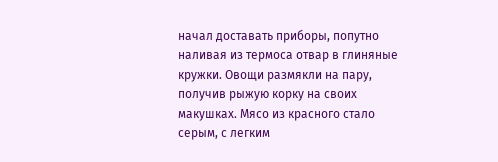начал доставать приборы, попутно наливая из термоса отвар в глиняные кружки. Овощи размякли на пару, получив рыжую корку на своих макушках. Мясо из красного стало серым, с легким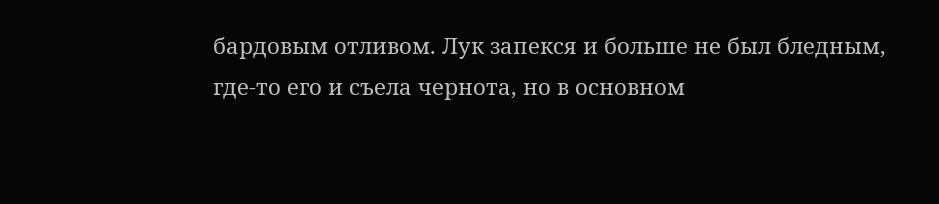бардовым отливом. Лук запекся и больше не был бледным, где-то его и съела чернота, но в основном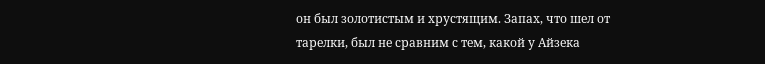он был золотистым и хрустящим. Запах, что шел от тарелки, был не сравним с тем, какой у Айзека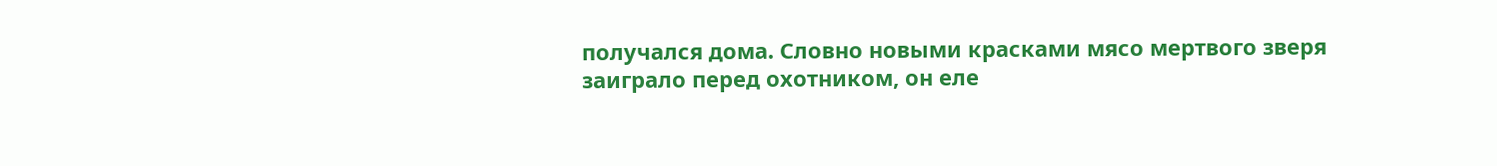получался дома. Словно новыми красками мясо мертвого зверя заиграло перед охотником, он еле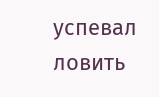успевал ловить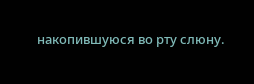накопившуюся во рту слюну.